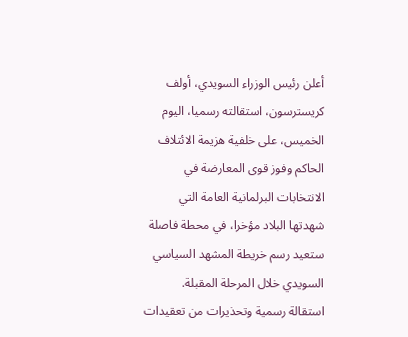أعلن رئيس الوزراء السويدي، أولف كريسترسون، استقالته رسميا، اليوم الخميس، على خلفية هزيمة الائتلاف الحاكم وفوز قوى المعارضة في الانتخابات البرلمانية العامة التي شهدتها البلاد مؤخرا، في محطة فاصلة ستعيد رسم خريطة المشهد السياسي السويدي خلال المرحلة المقبلة.
استقالة رسمية وتحذيرات من تعقيدات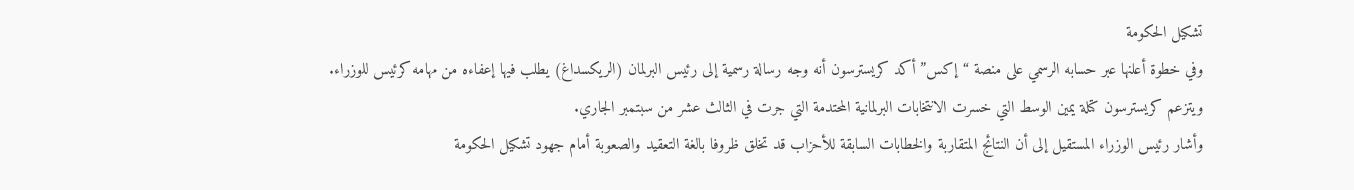تشكيل الحكومة
وفي خطوة أعلنها عبر حسابه الرسمي على منصة “إكس” أكد كريسترسون أنه وجه رسالة رسمية إلى رئيس البرلمان (الريكسداغ) يطلب فيها إعفاءه من مهامه كرئيس للوزراء.
ويتزعم كريسترسون كتلة يمين الوسط التي خسرت الانتخابات البرلمانية المحتدمة التي جرت في الثالث عشر من سبتمبر الجاري.
وأشار رئيس الوزراء المستقيل إلى أن النتائج المتقاربة والخطابات السابقة للأحزاب قد تخلق ظروفا بالغة التعقيد والصعوبة أمام جهود تشكيل الحكومة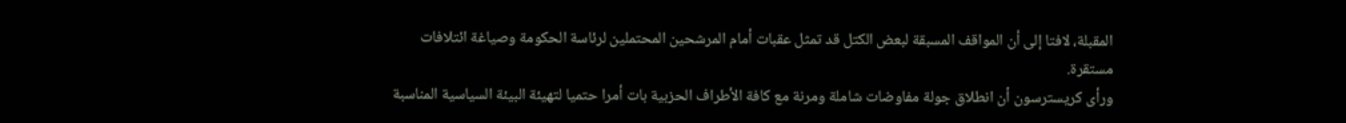المقبلة، لافتا إلى أن المواقف المسبقة لبعض الكتل قد تمثل عقبات أمام المرشحين المحتملين لرئاسة الحكومة وصياغة ائتلافات مستقرة.
ورأى كريسترسون أن انطلاق جولة مفاوضات شاملة ومرنة مع كافة الأطراف الحزبية بات أمرا حتميا لتهيئة البيئة السياسية المناسبة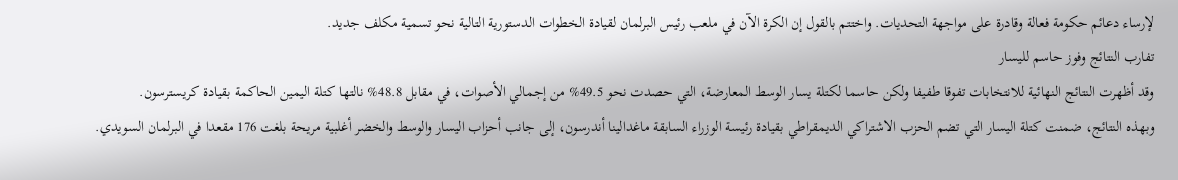لإرساء دعائم حكومة فعالة وقادرة على مواجهة التحديات. واختتم بالقول إن الكرة الآن في ملعب رئيس البرلمان لقيادة الخطوات الدستورية التالية نحو تسمية مكلف جديد.
تفارب النتائج وفوز حاسم لليسار
وقد أظهرت النتائج النهائية للانتخابات تفوقا طفيفا ولكن حاسما لكتلة يسار الوسط المعارضة، التي حصدت نحو 49.5% من إجمالي الأصوات، في مقابل 48.8% نالتها كتلة اليمين الحاكمة بقيادة كريسترسون.
وبهذه النتائج، ضمنت كتلة اليسار التي تضم الحزب الاشتراكي الديمقراطي بقيادة رئيسة الوزراء السابقة ماغدالينا أندرسون، إلى جانب أحزاب اليسار والوسط والخضر أغلبية مريحة بلغت 176 مقعدا في البرلمان السويدي.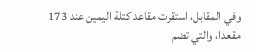وفي المقابل، استقرت مقاعد كتلة اليمين عند 173 مقعدا، والتي تضم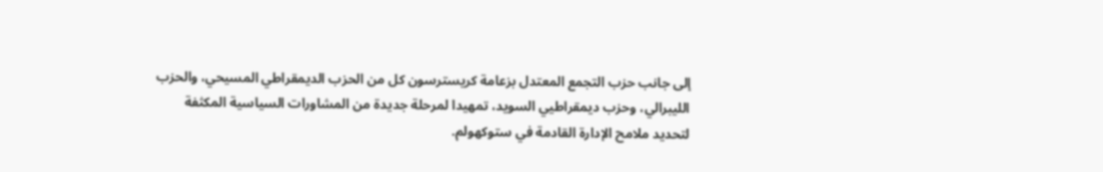إلى جانب حزب التجمع المعتدل بزعامة كريسترسون كل من الحزب الديمقراطي المسيحي، والحزب الليبرالي، وحزب ديمقراطيي السويد، تمهيدا لمرحلة جديدة من المشاورات السياسية المكثفة لتحديد ملامح الإدارة القادمة في ستوكهولم.